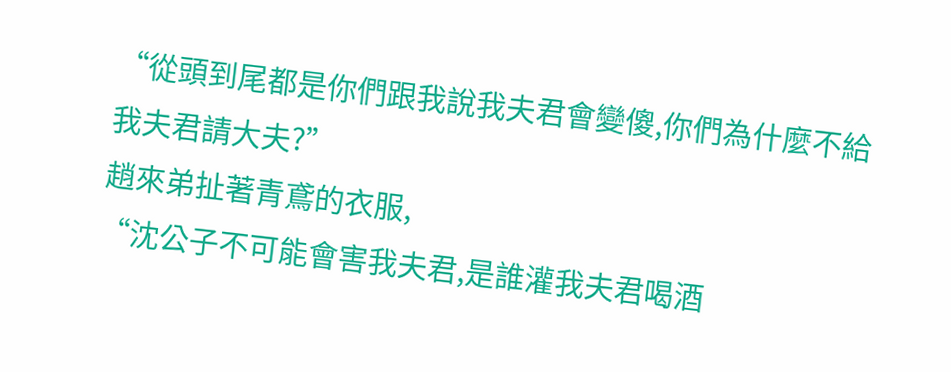“從頭到尾都是你們跟我說我夫君會變傻,你們為什麼不給我夫君請大夫?”
趙來弟扯著青鳶的衣服,
“沈公子不可能會害我夫君,是誰灌我夫君喝酒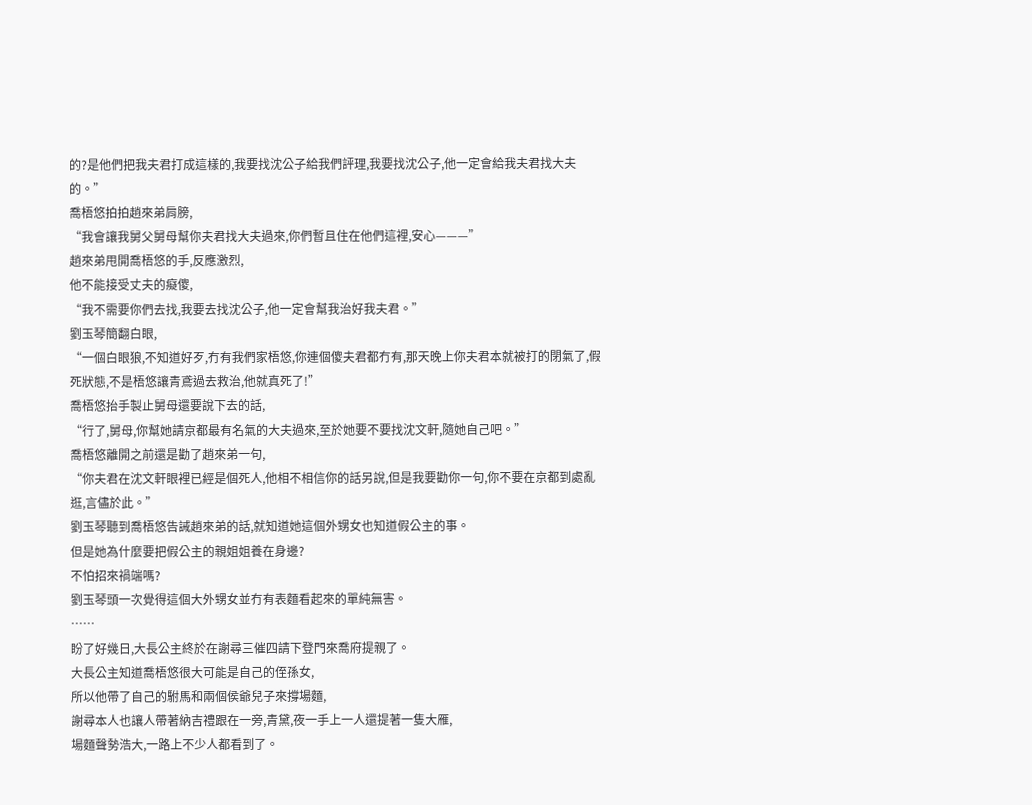的?是他們把我夫君打成這樣的,我要找沈公子給我們評理,我要找沈公子,他一定會給我夫君找大夫的。”
喬梧悠拍拍趙來弟肩膀,
“我會讓我舅父舅母幫你夫君找大夫過來,你們暫且住在他們這裡,安心———”
趙來弟甩開喬梧悠的手,反應激烈,
他不能接受丈夫的癡傻,
“我不需要你們去找,我要去找沈公子,他一定會幫我治好我夫君。”
劉玉琴簡翻白眼,
“一個白眼狼,不知道好歹,冇有我們家梧悠,你連個傻夫君都冇有,那天晚上你夫君本就被打的閉氣了,假死狀態,不是梧悠讓青鳶過去救治,他就真死了!”
喬梧悠抬手製止舅母還要說下去的話,
“行了,舅母,你幫她請京都最有名氣的大夫過來,至於她要不要找沈文軒,隨她自己吧。”
喬梧悠離開之前還是勸了趙來弟一句,
“你夫君在沈文軒眼裡已經是個死人,他相不相信你的話另說,但是我要勸你一句,你不要在京都到處亂逛,言儘於此。”
劉玉琴聽到喬梧悠告誡趙來弟的話,就知道她這個外甥女也知道假公主的事。
但是她為什麼要把假公主的親姐姐養在身邊?
不怕招來禍端嗎?
劉玉琴頭一次覺得這個大外甥女並冇有表麵看起來的單純無害。
……
盼了好幾日,大長公主終於在謝尋三催四請下登門來喬府提親了。
大長公主知道喬梧悠很大可能是自己的侄孫女,
所以他帶了自己的駙馬和兩個侯爺兒子來撐場麵,
謝尋本人也讓人帶著納吉禮跟在一旁,青黛,夜一手上一人還提著一隻大雁,
場麵聲勢浩大,一路上不少人都看到了。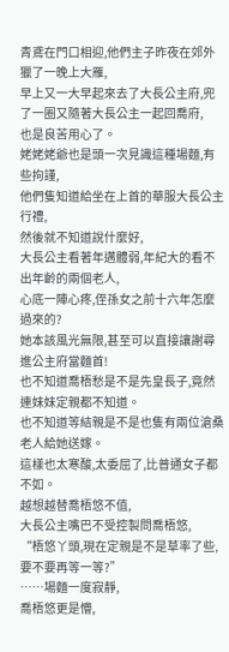青鳶在門口相迎,他們主子昨夜在郊外獵了一晚上大雁,
早上又一大早起來去了大長公主府,兜了一圈又隨著大長公主一起回喬府,
也是良苦用心了。
姥姥姥爺也是頭一次見識這種場麵,有些拘謹,
他們隻知道給坐在上首的華服大長公主行禮,
然後就不知道說什麼好,
大長公主看著年邁體弱,年紀大的看不出年齡的兩個老人,
心底一陣心疼,侄孫女之前十六年怎麼過來的?
她本該風光無限,甚至可以直接讓謝尋進公主府當麵首!
也不知道喬梧愁是不是先皇長子,竟然連妹妹定親都不知道。
也不知道等結親是不是也隻有兩位滄桑老人給她送嫁。
這樣也太寒酸,太委屈了,比普通女子都不如。
越想越替喬梧悠不值,
大長公主嘴巴不受控製問喬梧悠,
“梧悠丫頭,現在定親是不是草率了些,要不要再等一等?”
……場麵一度寂靜,
喬梧悠更是懵,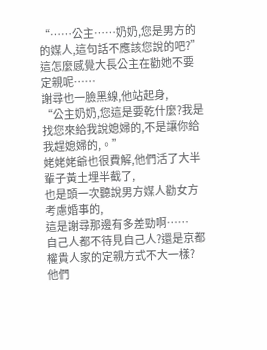“……公主……奶奶,您是男方的的媒人,這句話不應該您說的吧?”
這怎麼感覺大長公主在勸她不要定親呢……
謝尋也一臉黑線,他站起身,
“公主奶奶,您這是要乾什麼?我是找您來給我說媳婦的,不是讓你給我趕媳婦的,。”
姥姥姥爺也很費解,他們活了大半輩子黃土埋半截了,
也是頭一次聽說男方媒人勸女方考慮婚事的,
這是謝尋那邊有多差勁啊……
自己人都不待見自己人?還是京都權貴人家的定親方式不大一樣?
他們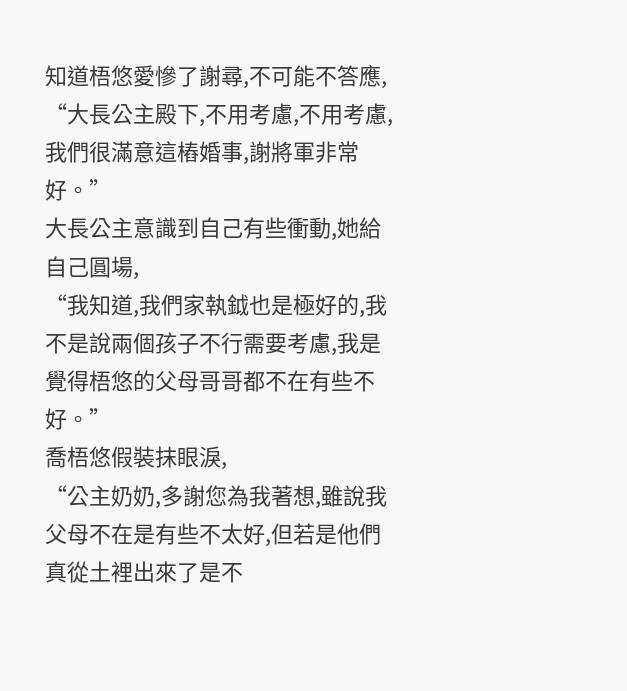知道梧悠愛慘了謝尋,不可能不答應,
“大長公主殿下,不用考慮,不用考慮,我們很滿意這樁婚事,謝將軍非常好。”
大長公主意識到自己有些衝動,她給自己圓場,
“我知道,我們家執鉞也是極好的,我不是說兩個孩子不行需要考慮,我是覺得梧悠的父母哥哥都不在有些不好。”
喬梧悠假裝抹眼淚,
“公主奶奶,多謝您為我著想,雖說我父母不在是有些不太好,但若是他們真從土裡出來了是不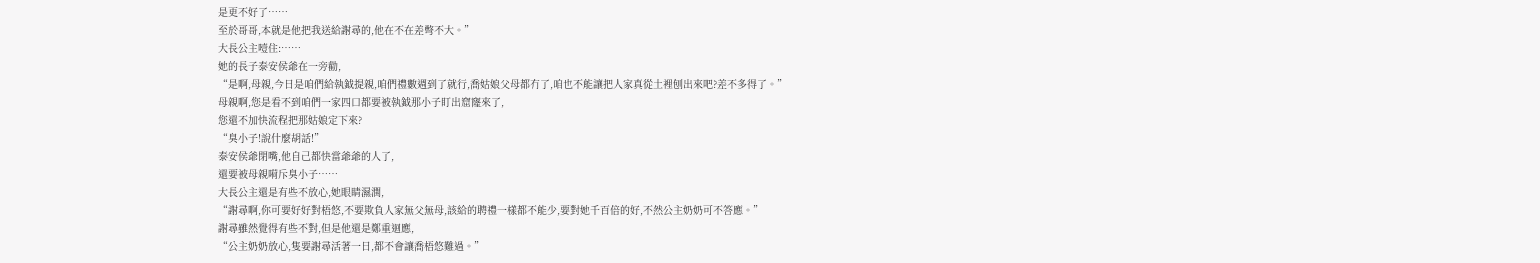是更不好了……
至於哥哥,本就是他把我送給謝尋的,他在不在差彆不大。”
大長公主噎住:……
她的長子泰安侯爺在一旁勸,
“是啊,母親,今日是咱們給執鉞提親,咱們禮數週到了就行,喬姑娘父母都冇了,咱也不能讓把人家真從土裡刨出來吧?差不多得了。”
母親啊,您是看不到咱們一家四口都要被執鉞那小子盯出窟窿來了,
您還不加快流程把那姑娘定下來?
“臭小子!說什麼胡話!”
泰安侯爺閉嘴,他自己都快當爺爺的人了,
還要被母親嗬斥臭小子……
大長公主還是有些不放心,她眼睛濕潤,
“謝尋啊,你可要好好對梧悠,不要欺負人家無父無母,該給的聘禮一樣都不能少,要對她千百倍的好,不然公主奶奶可不答應。”
謝尋雖然覺得有些不對,但是他還是鄭重迴應,
“公主奶奶放心,隻要謝尋活著一日,都不會讓喬梧悠難過。”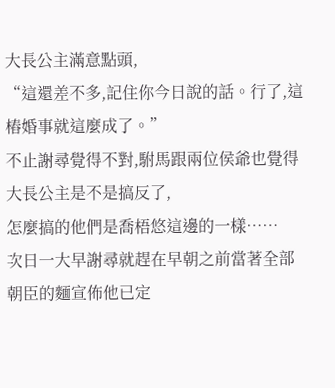大長公主滿意點頭,
“這還差不多,記住你今日說的話。行了,這樁婚事就這麼成了。”
不止謝尋覺得不對,駙馬跟兩位侯爺也覺得大長公主是不是搞反了,
怎麼搞的他們是喬梧悠這邊的一樣……
次日一大早謝尋就趕在早朝之前當著全部朝臣的麵宣佈他已定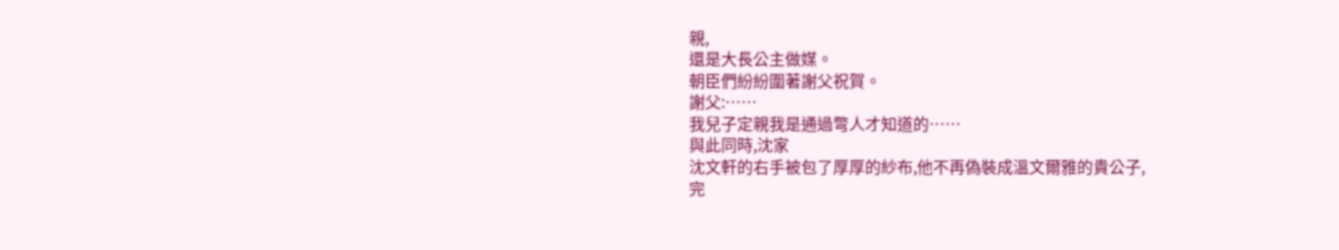親,
還是大長公主做媒。
朝臣們紛紛圍著謝父祝賀。
謝父:……
我兒子定親我是通過彆人才知道的……
與此同時,沈家
沈文軒的右手被包了厚厚的紗布,他不再偽裝成溫文爾雅的貴公子,
完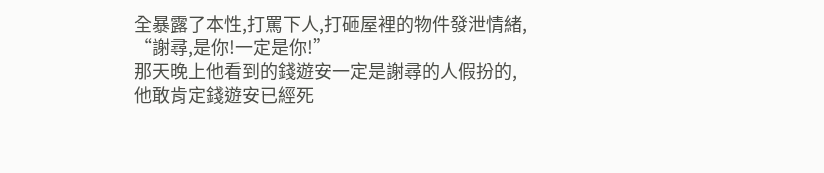全暴露了本性,打罵下人,打砸屋裡的物件發泄情緒,
“謝尋,是你!一定是你!”
那天晚上他看到的錢遊安一定是謝尋的人假扮的,
他敢肯定錢遊安已經死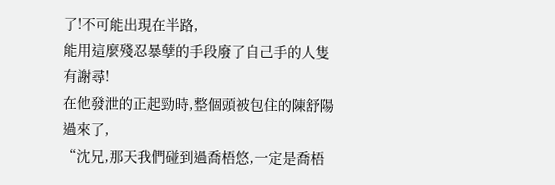了!不可能出現在半路,
能用這麼殘忍暴孽的手段廢了自己手的人隻有謝尋!
在他發泄的正起勁時,整個頭被包住的陳舒陽過來了,
“沈兄,那天我們碰到過喬梧悠,一定是喬梧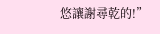悠讓謝尋乾的!”